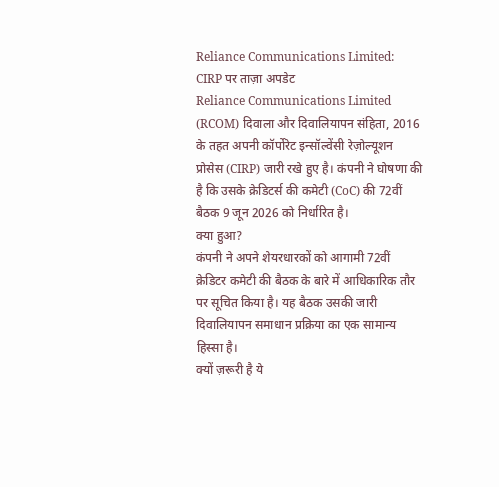Reliance Communications Limited: CIRP पर ताज़ा अपडेट
Reliance Communications Limited (RCOM) दिवाला और दिवालियापन संहिता, 2016 के तहत अपनी कॉर्पोरेट इन्सॉल्वेंसी रेज़ोल्यूशन प्रोसेस (CIRP) जारी रखे हुए है। कंपनी ने घोषणा की है कि उसके क्रेडिटर्स की कमेटी (CoC) की 72वीं बैठक 9 जून 2026 को निर्धारित है।
क्या हुआ?
कंपनी ने अपने शेयरधारकों को आगामी 72वीं क्रेडिटर कमेटी की बैठक के बारे में आधिकारिक तौर पर सूचित किया है। यह बैठक उसकी जारी दिवालियापन समाधान प्रक्रिया का एक सामान्य हिस्सा है।
क्यों ज़रूरी है ये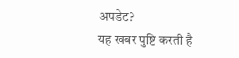अपडेट?
यह खबर पुष्टि करती है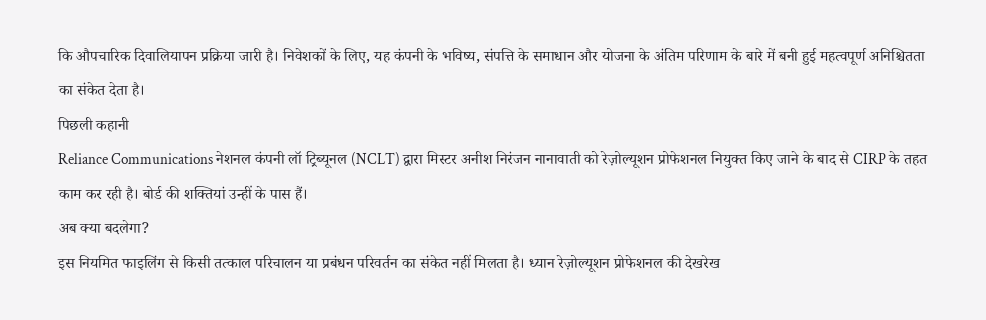कि औपचारिक दिवालियापन प्रक्रिया जारी है। निवेशकों के लिए, यह कंपनी के भविष्य, संपत्ति के समाधान और योजना के अंतिम परिणाम के बारे में बनी हुई महत्वपूर्ण अनिश्चितता का संकेत देता है।
पिछली कहानी
Reliance Communications नेशनल कंपनी लॉ ट्रिब्यूनल (NCLT) द्वारा मिस्टर अनीश निरंजन नानावाती को रेज़ोल्यूशन प्रोफेशनल नियुक्त किए जाने के बाद से CIRP के तहत काम कर रही है। बोर्ड की शक्तियां उन्हीं के पास हैं।
अब क्या बदलेगा?
इस नियमित फाइलिंग से किसी तत्काल परिचालन या प्रबंधन परिवर्तन का संकेत नहीं मिलता है। ध्यान रेज़ोल्यूशन प्रोफेशनल की देखरेख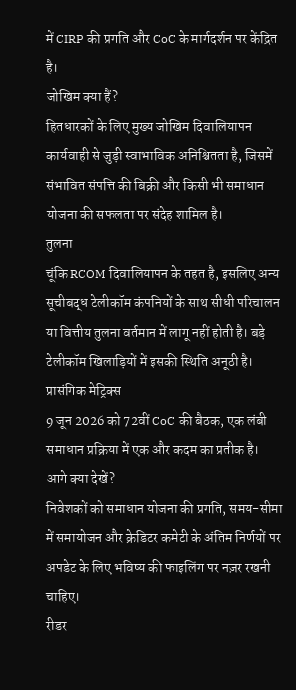में CIRP की प्रगति और CoC के मार्गदर्शन पर केंद्रित है।
जोखिम क्या हैं?
हितधारकों के लिए मुख्य जोखिम दिवालियापन कार्यवाही से जुड़ी स्वाभाविक अनिश्चितता है, जिसमें संभावित संपत्ति की बिक्री और किसी भी समाधान योजना की सफलता पर संदेह शामिल है।
तुलना
चूंकि RCOM दिवालियापन के तहत है, इसलिए अन्य सूचीबद्ध टेलीकॉम कंपनियों के साथ सीधी परिचालन या वित्तीय तुलना वर्तमान में लागू नहीं होती है। बड़े टेलीकॉम खिलाड़ियों में इसकी स्थिति अनूठी है।
प्रासंगिक मेट्रिक्स
9 जून 2026 को 72वीं CoC की बैठक, एक लंबी समाधान प्रक्रिया में एक और कदम का प्रतीक है।
आगे क्या देखें?
निवेशकों को समाधान योजना की प्रगति, समय-सीमा में समायोजन और क्रेडिटर कमेटी के अंतिम निर्णयों पर अपडेट के लिए भविष्य की फाइलिंग पर नज़र रखनी चाहिए।
रीडर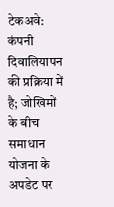टेकअवे: कंपनी दिवालियापन की प्रक्रिया में है; जोखिमों के बीच समाधान योजना के अपडेट पर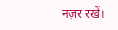नज़र रखें।